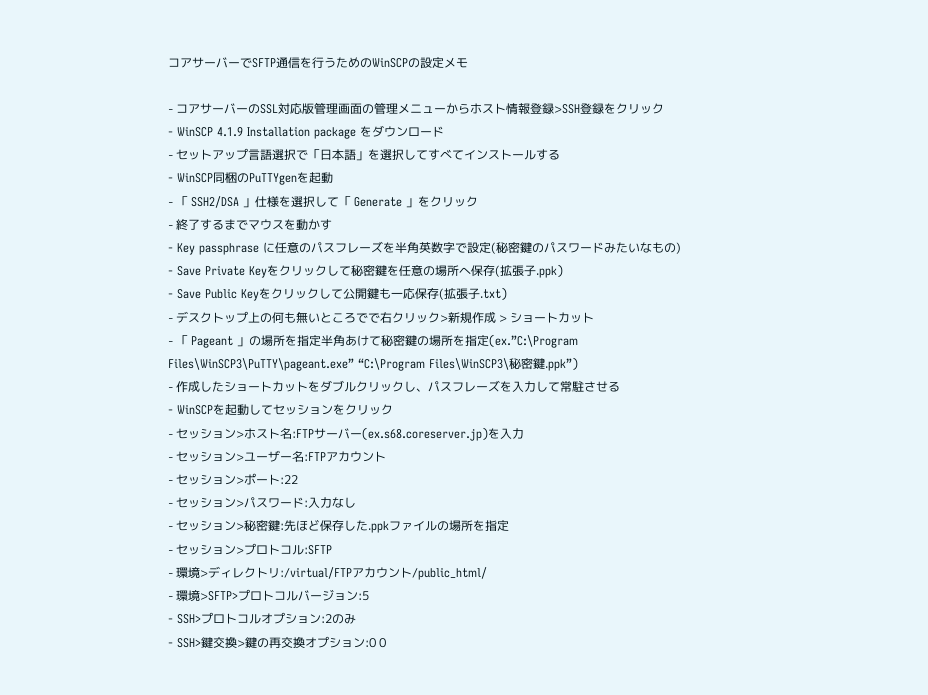コアサーバーでSFTP通信を行うためのWinSCPの設定メモ

- コアサーバーのSSL対応版管理画面の管理メニューからホスト情報登録>SSH登録をクリック
- WinSCP 4.1.9 Installation package をダウンロード
- セットアップ言語選択で「日本語」を選択してすべてインストールする
- WinSCP同梱のPuTTYgenを起動
- 「 SSH2/DSA 」仕様を選択して「 Generate 」をクリック
- 終了するまでマウスを動かす
- Key passphrase に任意のパスフレーズを半角英数字で設定(秘密鍵のパスワードみたいなもの)
- Save Private Keyをクリックして秘密鍵を任意の場所へ保存(拡張子.ppk)
- Save Public Keyをクリックして公開鍵も一応保存(拡張子.txt)
- デスクトップ上の何も無いところでで右クリック>新規作成 > ショートカット
- 「 Pageant 」の場所を指定半角あけて秘密鍵の場所を指定(ex.”C:\Program Files\WinSCP3\PuTTY\pageant.exe” “C:\Program Files\WinSCP3\秘密鍵.ppk”)
- 作成したショートカットをダブルクリックし、パスフレーズを入力して常駐させる
- WinSCPを起動してセッションをクリック
- セッション>ホスト名:FTPサーバー(ex.s68.coreserver.jp)を入力
- セッション>ユーザー名:FTPアカウント
- セッション>ポート:22
- セッション>パスワード:入力なし
- セッション>秘密鍵:先ほど保存した.ppkファイルの場所を指定
- セッション>プロトコル:SFTP
- 環境>ディレクトリ:/virtual/FTPアカウント/public_html/
- 環境>SFTP>プロトコルバージョン:5
- SSH>プロトコルオプション:2のみ
- SSH>鍵交換>鍵の再交換オプション:0 0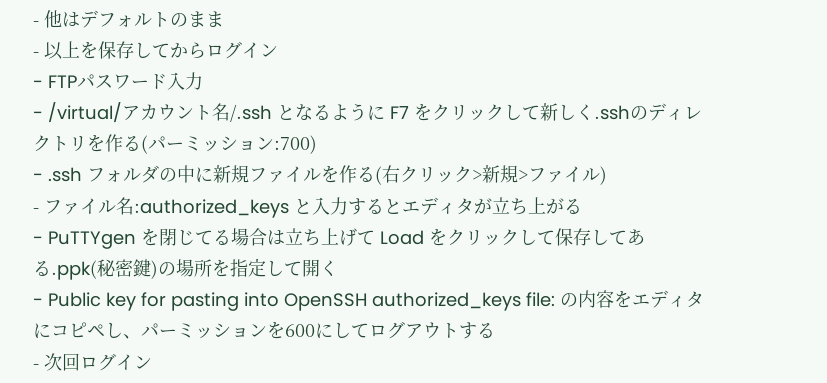- 他はデフォルトのまま
- 以上を保存してからログイン
- FTPパスワード入力
- /virtual/アカウント名/.ssh となるように F7 をクリックして新しく.sshのディレクトリを作る(パーミッション:700)
- .ssh フォルダの中に新規ファイルを作る(右クリック>新規>ファイル)
- ファイル名:authorized_keys と入力するとエディタが立ち上がる
- PuTTYgen を閉じてる場合は立ち上げて Load をクリックして保存してある.ppk(秘密鍵)の場所を指定して開く
- Public key for pasting into OpenSSH authorized_keys file: の内容をエディタにコピペし、パーミッションを600にしてログアウトする
- 次回ログイン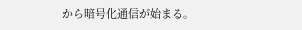から暗号化通信が始まる。